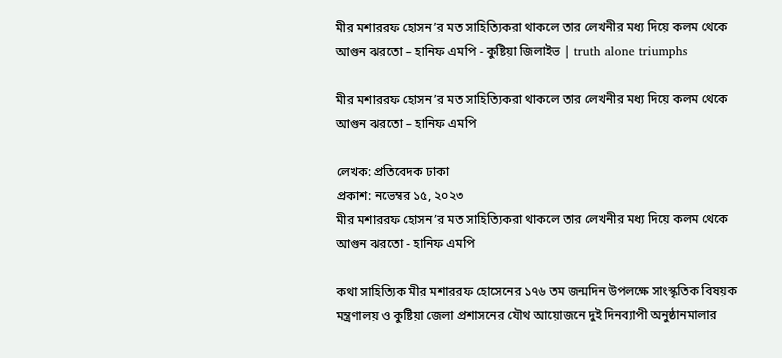মীর মশাররফ হোসন’র মত সাহিত্যিকরা থাকলে তার লেখনীর মধ্য দিয়ে কলম থেকে আগুন ঝরতো – হানিফ এমপি - কুষ্টিয়া জিলাইভ | truth alone triumphs

মীর মশাররফ হোসন’র মত সাহিত্যিকরা থাকলে তার লেখনীর মধ্য দিয়ে কলম থেকে আগুন ঝরতো – হানিফ এমপি

লেখক: প্রতিবেদক ঢাকা
প্রকাশ: নভেম্বর ১৫, ২০২৩
মীর মশাররফ হোসন’র মত সাহিত্যিকরা থাকলে তার লেখনীর মধ্য দিয়ে কলম থেকে আগুন ঝরতো - হানিফ এমপি

কথা সাহিত্যিক মীর মশাররফ হোসেনের ১৭৬ তম জন্মদিন উপলক্ষে সাংস্কৃতিক বিষয়ক মন্ত্রণালয় ও কুষ্টিয়া জেলা প্রশাসনের যৌথ আয়োজনে দুই দিনব্যাপী অনুষ্ঠানমালার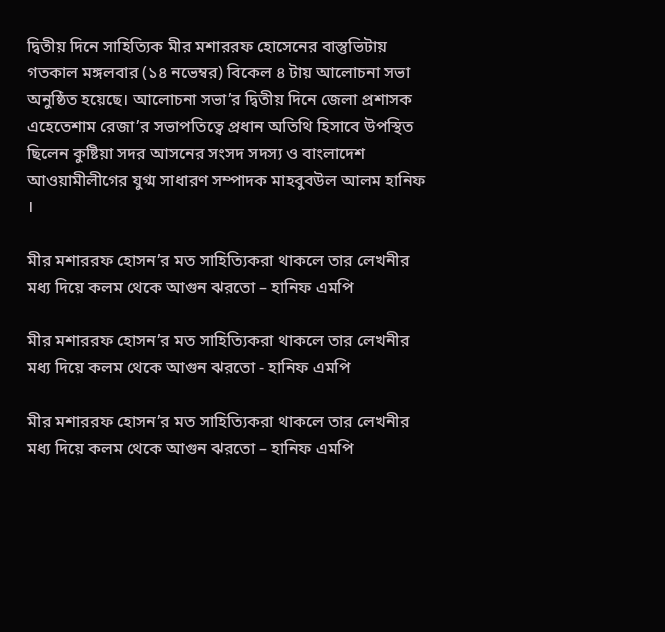দ্বিতীয় দিনে সাহিত্যিক মীর মশাররফ হোসেনের বাস্তুভিটায় গতকাল মঙ্গলবার (১৪ নভেম্বর) বিকেল ৪ টায় আলোচনা সভা অনুষ্ঠিত হয়েছে। আলোচনা সভা’র দ্বিতীয় দিনে জেলা প্রশাসক এহেতেশাম রেজা’র সভাপতিত্বে প্রধান অতিথি হিসাবে উপস্থিত ছিলেন কুষ্টিয়া সদর আসনের সংসদ সদস্য ও বাংলাদেশ আওয়ামীলীগের যুগ্ম সাধারণ সম্পাদক মাহবুবউল আলম হানিফ ।

মীর মশাররফ হোসন’র মত সাহিত্যিকরা থাকলে তার লেখনীর মধ্য দিয়ে কলম থেকে আগুন ঝরতো – হানিফ এমপি

মীর মশাররফ হোসন’র মত সাহিত্যিকরা থাকলে তার লেখনীর মধ্য দিয়ে কলম থেকে আগুন ঝরতো - হানিফ এমপি

মীর মশাররফ হোসন’র মত সাহিত্যিকরা থাকলে তার লেখনীর মধ্য দিয়ে কলম থেকে আগুন ঝরতো – হানিফ এমপি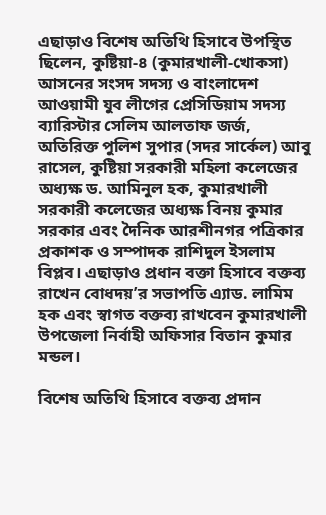এছাড়াও বিশেষ অতিথি হিসাবে উপস্থিত ছিলেন, কুষ্টিয়া-৪ (কুমারখালী-খোকসা) আসনের সংসদ সদস্য ও বাংলাদেশ আওয়ামী যুব লীগের প্রেসিডিয়াম সদস্য ব্যারিস্টার সেলিম আলতাফ জর্জ, অতিরিক্ত পুলিশ সুপার (সদর সার্কেল) আবু রাসেল, কুষ্টিয়া সরকারী মহিলা কলেজের অধ্যক্ষ ড. আমিনুল হক, কুমারখালী সরকারী কলেজের অধ্যক্ষ বিনয় কুমার সরকার এবং দৈনিক আরশীনগর পত্রিকার প্রকাশক ও সম্পাদক রাশিদুল ইসলাম বিপ্লব। এছাড়াও প্রধান বক্তা হিসাবে বক্তব্য রাখেন বোধদয়’র সভাপতি এ্যাড. লামিম হক এবং স্বাগত বক্তব্য রাখবেন কুমারখালী উপজেলা নির্বাহী অফিসার বিতান কুমার মন্ডল।

বিশেষ অতিথি হিসাবে বক্তব্য প্রদান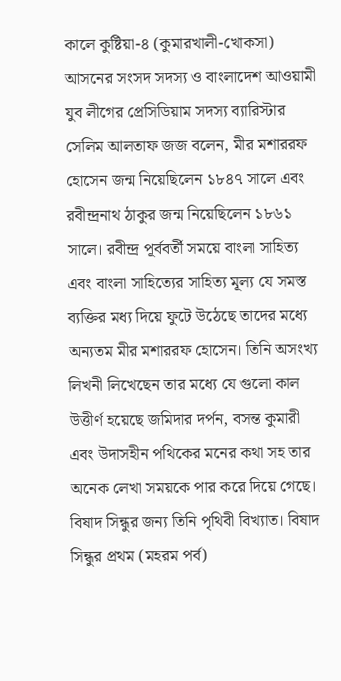কালে কুষ্টিয়া-৪ (কুমারখালী-খোকসা) আসনের সংসদ সদস্য ও বাংলাদেশ আওয়ামী যুব লীগের প্রেসিডিয়াম সদস্য ব্যারিস্টার সেলিম আলতাফ জজ বলেন, মীর মশাররফ হোসেন জন্ম নিয়েছিলেন ১৮৪৭ সালে এবং রবীন্দ্রনাথ ঠাকুর জন্ম নিয়েছিলেন ১৮৬১ সালে। রবীন্দ্র পূর্ববর্তী সময়ে বাংলা সাহিত্য এবং বাংলা সাহিত্যের সাহিত্য মূল্য যে সমস্ত ব্যক্তির মধ্য দিয়ে ফুটে উঠেছে তাদের মধ্যে অন্যতম মীর মশাররফ হোসেন। তিনি অসংখ্য লিখনী লিখেছেন তার মধ্যে যে গুলো কাল উত্তীর্ণ হয়েছে জমিদার দর্পন, বসন্ত কুমারী এবং উদাসহীন পথিকের মনের কথা সহ তার অনেক লেখা সময়কে পার করে দিয়ে গেছে। বিষাদ সিন্ধুর জন্য তিনি পৃথিবী বিখ্যাত। বিষাদ সিন্ধুর প্রথম (মহরম পর্ব)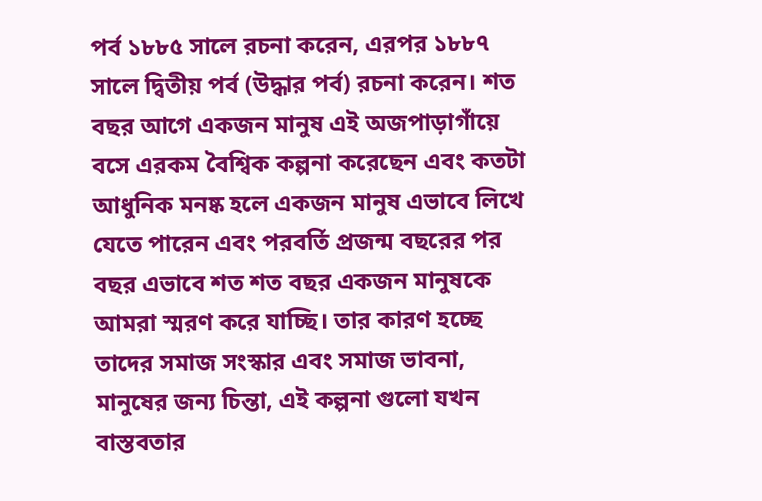পর্ব ১৮৮৫ সালে রচনা করেন, এরপর ১৮৮৭ সালে দ্বিতীয় পর্ব (উদ্ধার পর্ব) রচনা করেন। শত বছর আগে একজন মানুষ এই অজপাড়াগাঁয়ে বসে এরকম বৈশ্বিক কল্পনা করেছেন এবং কতটা আধুনিক মনষ্ক হলে একজন মানুষ এভাবে লিখে যেতে পারেন এবং পরবর্তি প্রজন্ম বছরের পর বছর এভাবে শত শত বছর একজন মানুষকে আমরা স্মরণ করে যাচ্ছি। তার কারণ হচ্ছে তাদের সমাজ সংস্কার এবং সমাজ ভাবনা, মানুষের জন্য চিন্তা, এই কল্পনা গুলো যখন বাস্তবতার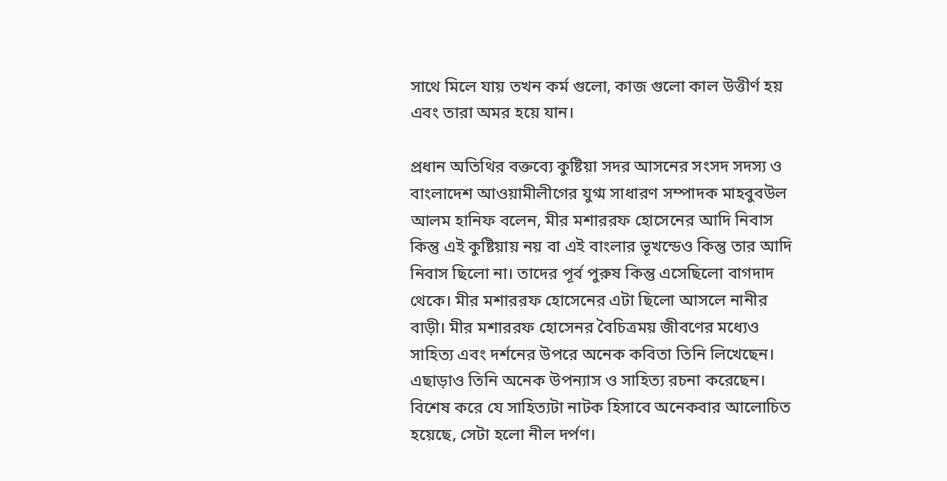সাথে মিলে যায় তখন কর্ম গুলো, কাজ গুলো কাল উত্তীর্ণ হয় এবং তারা অমর হয়ে যান।

প্রধান অতিথির বক্তব্যে কুষ্টিয়া সদর আসনের সংসদ সদস্য ও বাংলাদেশ আওয়ামীলীগের যুগ্ম সাধারণ সম্পাদক মাহবুবউল আলম হানিফ বলেন, মীর মশাররফ হোসেনের আদি নিবাস কিন্তু এই কুষ্টিয়ায় নয় বা এই বাংলার ভূখন্ডেও কিন্তু তার আদি নিবাস ছিলো না। তাদের পূর্ব পুরুষ কিন্তু এসেছিলো বাগদাদ থেকে। মীর মশাররফ হোসেনের এটা ছিলো আসলে নানীর বাড়ী। মীর মশাররফ হোসেনর বৈচিত্রময় জীবণের মধ্যেও সাহিত্য এবং দর্শনের উপরে অনেক কবিতা তিনি লিখেছেন। এছাড়াও তিনি অনেক উপন্যাস ও সাহিত্য রচনা করেছেন। বিশেষ করে যে সাহিত্যটা নাটক হিসাবে অনেকবার আলোচিত হয়েছে, সেটা হলো নীল দর্পণ।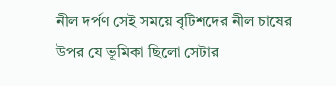নীল দর্পণ সেই সময়ে বৃটিশদের নীল চাষের উপর যে ভূমিকা ছিলো সেটার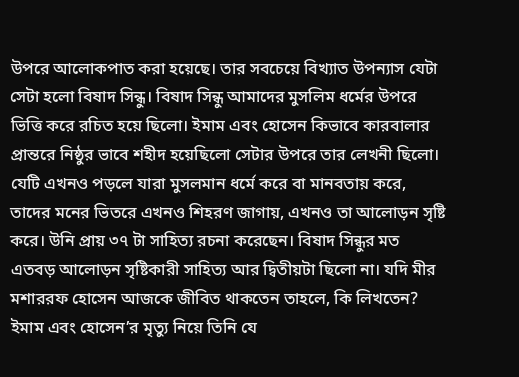উপরে আলোকপাত করা হয়েছে। তার সবচেয়ে বিখ্যাত উপন্যাস যেটা সেটা হলো বিষাদ সিন্ধু। বিষাদ সিন্ধু আমাদের মুসলিম ধর্মের উপরে ভিত্তি করে রচিত হয়ে ছিলো। ইমাম এবং হোসেন কিভাবে কারবালার প্রান্তরে নিষ্ঠুর ভাবে শহীদ হয়েছিলো সেটার উপরে তার লেখনী ছিলো। যেটি এখনও পড়লে যারা মুসলমান ধর্মে করে বা মানবতায় করে, তাদের মনের ভিতরে এখনও শিহরণ জাগায়, এখনও তা আলোড়ন সৃষ্টি করে। উনি প্রায় ৩৭ টা সাহিত্য রচনা করেছেন। বিষাদ সিন্ধুর মত এতবড় আলোড়ন সৃষ্টিকারী সাহিত্য আর দ্বিতীয়টা ছিলো না। যদি মীর মশাররফ হোসেন আজকে জীবিত থাকতেন তাহলে, কি লিখতেন? ইমাম এবং হোসেন’র মৃত্যু নিয়ে তিনি যে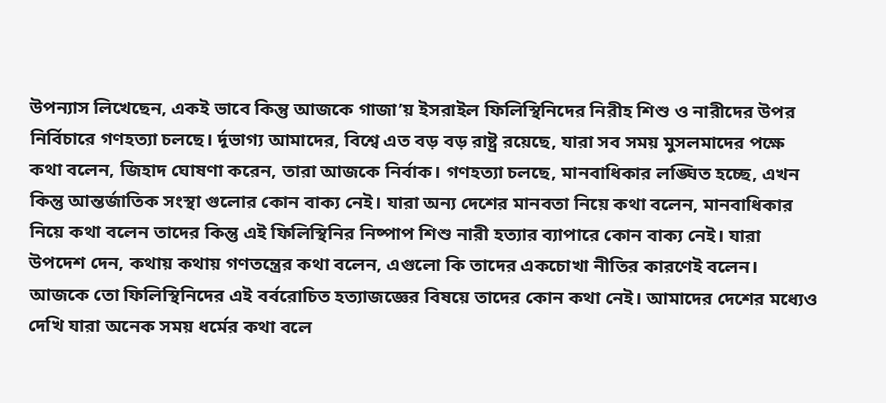উপন্যাস লিখেছেন, একই ভাবে কিন্তু আজকে গাজা’য় ইসরাইল ফিলিস্থিনিদের নিরীহ শিশু ও নারীদের উপর নির্বিচারে গণহত্যা চলছে। র্দূভাগ্য আমাদের, বিশ্বে এত বড় বড় রাষ্ট্র রয়েছে, যারা সব সময় মুসলমাদের পক্ষে কথা বলেন, জিহাদ ঘোষণা করেন, তারা আজকে নির্বাক। গণহত্যা চলছে, মানবাধিকার লঙ্ঘিত হচ্ছে, এখন কিন্তু আন্তর্জাতিক সংস্থা গুলোর কোন বাক্য নেই। যারা অন্য দেশের মানবতা নিয়ে কথা বলেন, মানবাধিকার নিয়ে কথা বলেন তাদের কিন্তু এই ফিলিস্থিনির নিষ্পাপ শিশু নারী হত্যার ব্যাপারে কোন বাক্য নেই। যারা উপদেশ দেন, কথায় কথায় গণতন্ত্রের কথা বলেন, এগুলো কি তাদের একচোখা নীতির কারণেই বলেন। আজকে তো ফিলিস্থিনিদের এই বর্বরোচিত হত্যাজজ্ঞের বিষয়ে তাদের কোন কথা নেই। আমাদের দেশের মধ্যেও দেখি যারা অনেক সময় ধর্মের কথা বলে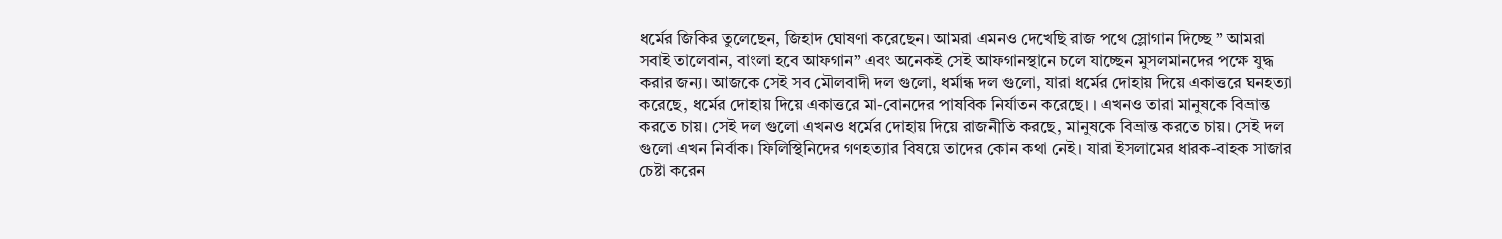ধর্মের জিকির তুলেছেন, জিহাদ ঘোষণা করেছেন। আমরা এমনও দেখেছি রাজ পথে স্লোগান দিচ্ছে ” আমরা সবাই তালেবান, বাংলা হবে আফগান” এবং অনেকই সেই আফগানস্থানে চলে যাচ্ছেন মুসলমানদের পক্ষে যুদ্ধ করার জন্য। আজকে সেই সব মৌলবাদী দল গুলো, ধর্মান্ধ দল গুলো, যারা ধর্মের দোহায় দিয়ে একাত্তরে ঘনহত্যা করেছে, ধর্মের দোহায় দিয়ে একাত্তরে মা-বোনদের পাষবিক নির্যাতন করেছে। । এখনও তারা মানুষকে বিভ্রান্ত করতে চায়। সেই দল গুলো এখনও ধর্মের দোহায় দিয়ে রাজনীতি করছে, মানুষকে বিভ্রান্ত করতে চায়। সেই দল গুলো এখন নির্বাক। ফিলিস্থিনিদের গণহত্যার বিষয়ে তাদের কোন কথা নেই। যারা ইসলামের ধারক-বাহক সাজার চেষ্টা করেন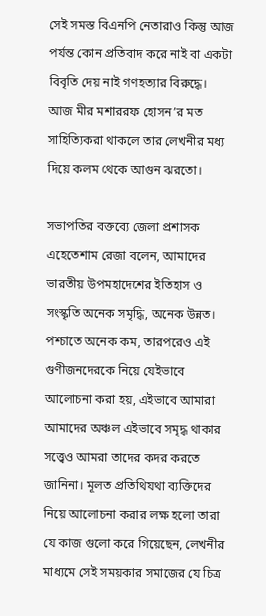সেই সমস্ত বিএনপি নেতারাও কিন্তু আজ পর্যন্ত কোন প্রতিবাদ করে নাই বা একটা বিবৃতি দেয় নাই গণহত্যার বিরুদ্ধে। আজ মীর মশাররফ হোসন’র মত সাহিত্যিকরা থাকলে তার লেখনীর মধ্য দিয়ে কলম থেকে আগুন ঝরতো।

সভাপতির বক্তব্যে জেলা প্রশাসক এহেতেশাম রেজা বলেন, আমাদের ভারতীয় উপমহাদেশের ইতিহাস ও সংস্কৃতি অনেক সমৃদ্ধি, অনেক উন্নত। পশ্চাতে অনেক কম, তারপরেও এই গুণীজনদেরকে নিয়ে যেইভাবে আলোচনা করা হয়, এইভাবে আমারা আমাদের অঞ্চল এইভাবে সমৃদ্ধ থাকার সত্ত্বেও আমরা তাদের কদর করতে জানিনা। মূলত প্রতিথিযথা ব্যক্তিদের নিয়ে আলোচনা করার লক্ষ হলো তারা যে কাজ গুলো করে গিয়েছেন, লেখনীর মাধ্যমে সেই সময়কার সমাজের যে চিত্র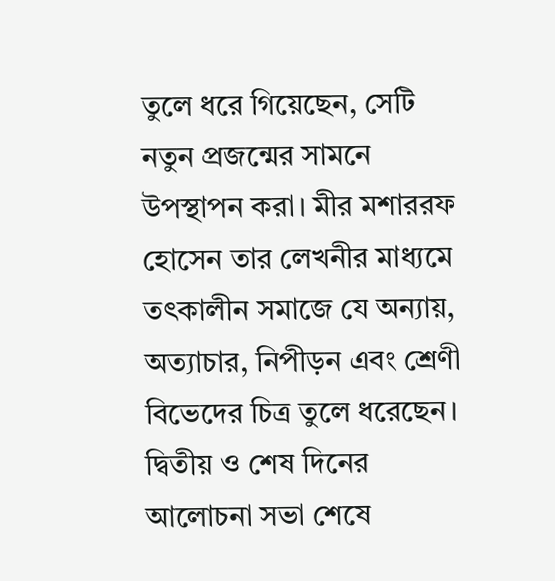তুলে ধরে গিয়েছেন, সেটি নতুন প্রজন্মের সামনে উপস্থাপন করা। মীর মশাররফ হোসেন তার লেখনীর মাধ্যমে তৎকালীন সমাজে যে অন্যায়, অত্যাচার, নিপীড়ন এবং শ্রেণী বিভেদের চিত্র তুলে ধরেছেন। দ্বিতীয় ও শেষ দিনের আলোচনা সভা শেষে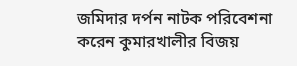জমিদার দর্পন নাটক পরিবেশনা করেন কুমারখালীর বিজয়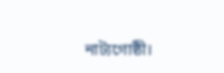নাট্যগোষ্ঠী।